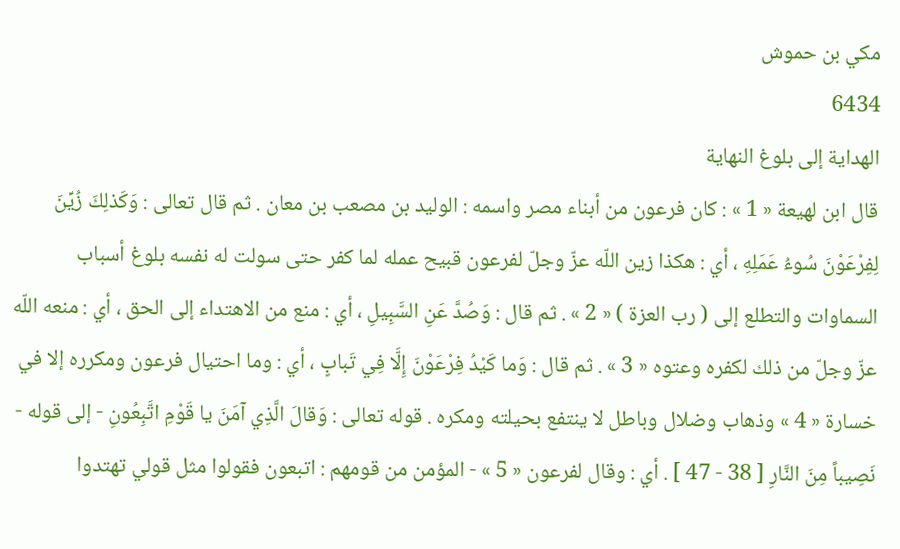مكي بن حموش
6434
الهداية إلى بلوغ النهاية
قال ابن لهيعة « 1 » : كان فرعون من أبناء مصر واسمه : الوليد بن مصعب بن معان . ثم قال تعالى : وَكَذلِكَ زُيِّنَ لِفِرْعَوْنَ سُوءُ عَمَلِهِ ، أي : هكذا زين اللّه عزّ وجلّ لفرعون قبيح عمله لما كفر حتى سولت له نفسه بلوغ أسباب السماوات والتطلع إلى ( رب العزة ) « 2 » . ثم قال : وَصُدَّ عَنِ السَّبِيلِ ، أي : منع من الاهتداء إلى الحق ، أي : منعه اللّه عزّ وجلّ من ذلك لكفره وعتوه « 3 » . ثم قال : وَما كَيْدُ فِرْعَوْنَ إِلَّا فِي تَبابٍ ، أي : وما احتيال فرعون ومكرره إلا في خسارة « 4 » وذهاب وضلال وباطل لا ينتفع بحيلته ومكره . قوله تعالى : وَقالَ الَّذِي آمَنَ يا قَوْمِ اتَّبِعُونِ - إلى قوله - نَصِيباً مِنَ النَّارِ [ 38 - 47 ] . أي : وقال لفرعون « 5 » - المؤمن من قومهم : اتبعون فقولوا مثل قولي تهتدوا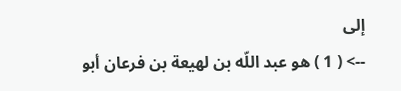إلى
--> ( 1 ) هو عبد اللّه بن لهيعة بن فرعان أبو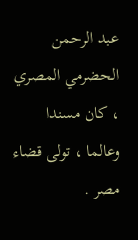عبد الرحمن الحضرمي المصري ، كان مسندا وعالما ، تولى قضاء مصر .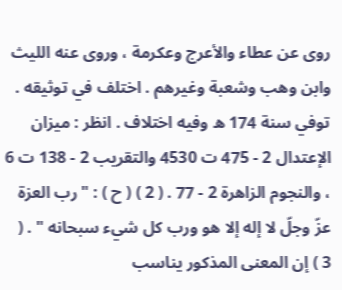روى عن عطاء والأعرج وعكرمة ، وروى عنه الليث وابن وهب وشعبة وغيرهم . اختلف في توثيقه . توفي سنة 174 ه وفيه اختلاف . انظر : ميزان الإعتدال 2 - 475 ت 4530 والتقريب 2 - 138 ت 6 ، والنجوم الزاهرة 2 - 77 . ( 2 ) ( ح ) : " رب العزة عزّ وجلّ لا إله إلا هو ورب كل شيء سبحانه " . ( 3 ) إن المعنى المذكور يناسب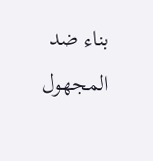بناء ضد المجهول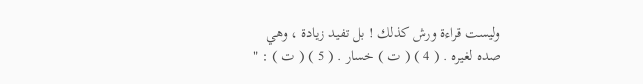وليست قراءة ورش كذلك ! بل تفيد زيادة ، وهي صده لغيره . ( 4 ) ( ت ) خسار . ( 5 ) ( ت ) : "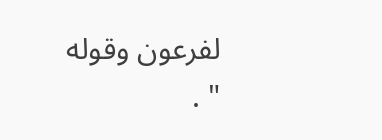لفرعون وقوله " .